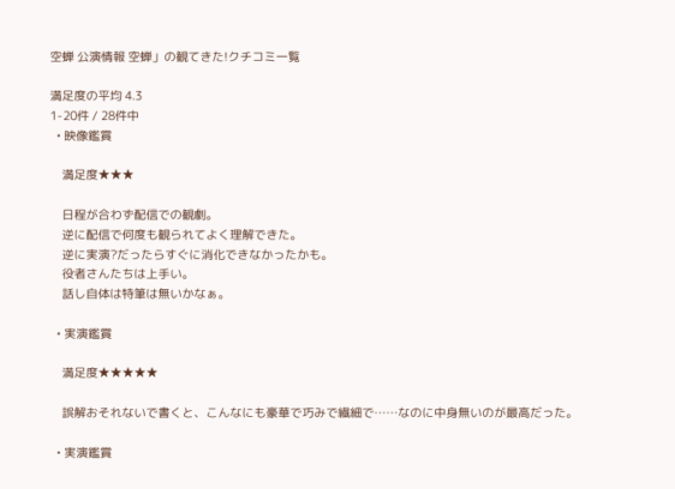空蝉 公演情報 空蝉」の観てきた!クチコミ一覧

満足度の平均 4.3
1-20件 / 28件中
  • 映像鑑賞

    満足度★★★

    日程が合わず配信での観劇。
    逆に配信で何度も観られてよく理解できた。
    逆に実演?だったらすぐに消化できなかったかも。
    役者さんたちは上手い。
    話し自体は特筆は無いかなぁ。

  • 実演鑑賞

    満足度★★★★★

    誤解おそれないで書くと、こんなにも豪華で巧みで繊細で……なのに中身無いのが最高だった。

  • 実演鑑賞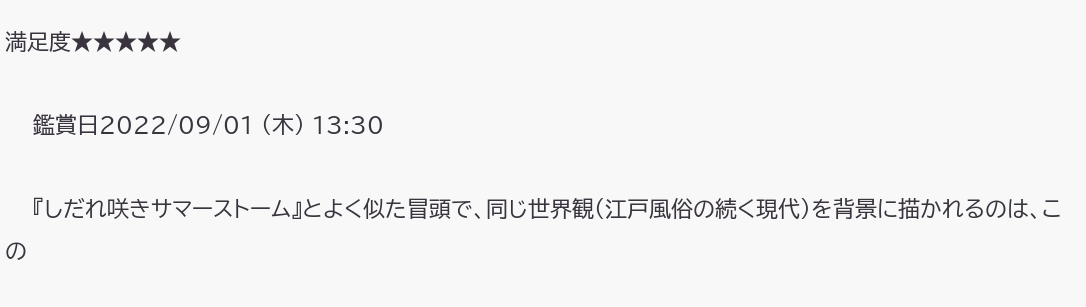満足度★★★★★

    鑑賞日2022/09/01 (木) 13:30

    『しだれ咲きサマーストーム』とよく似た冒頭で、同じ世界観(江戸風俗の続く現代)を背景に描かれるのは、この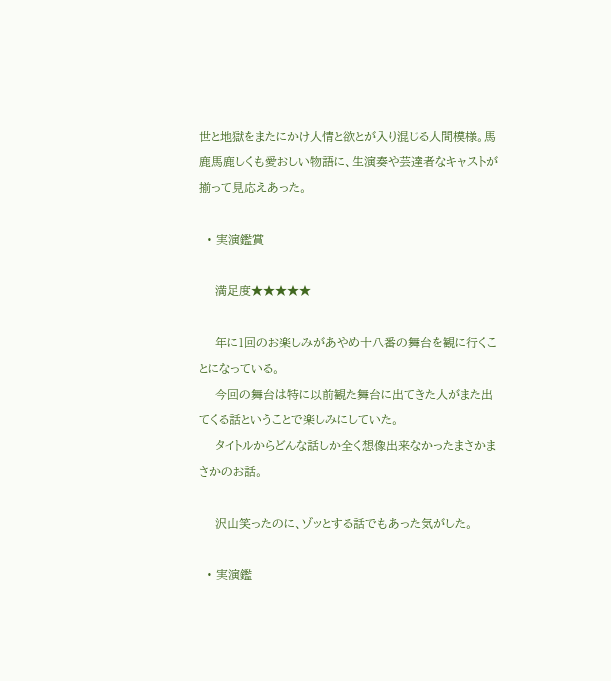世と地獄をまたにかけ人情と欲とが入り混じる人間模様。馬鹿馬鹿しくも愛おしい物語に、生演奏や芸達者なキャストが揃って見応えあった。

  • 実演鑑賞

    満足度★★★★★

    年に1回のお楽しみがあやめ十八番の舞台を観に行くことになっている。
    今回の舞台は特に以前観た舞台に出てきた人がまた出てくる話ということで楽しみにしていた。
    タイトルからどんな話しか全く想像出来なかったまさかまさかのお話。

    沢山笑ったのに、ゾッとする話でもあった気がした。

  • 実演鑑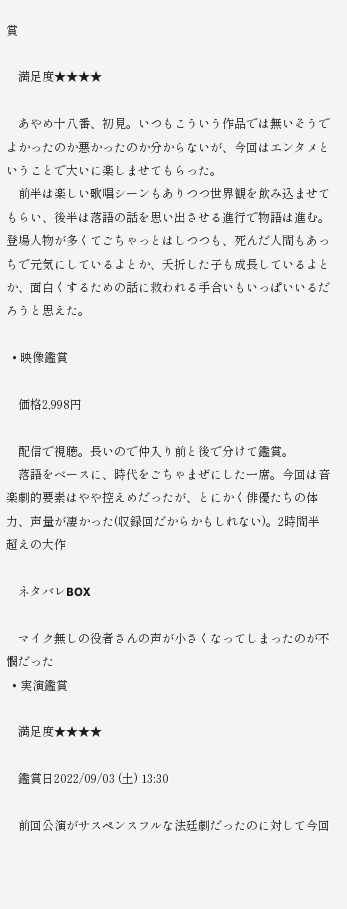賞

    満足度★★★★

    あやめ十八番、初見。いつもこういう作品では無いそうでよかったのか悪かったのか分からないが、今回はエンタメということで大いに楽しませてもらった。
    前半は楽しい歌唱シーンもありつつ世界観を飲み込ませてもらい、後半は落語の話を思い出させる進行で物語は進む。登場人物が多くてごちゃっとはしつつも、死んだ人間もあっちで元気にしているよとか、夭折した子も成長しているよとか、面白くするための話に救われる手合いもいっぱいいるだろうと思えた。

  • 映像鑑賞

    価格2,998円

    配信で視聴。長いので仲入り前と後で分けて鑑賞。
    落語をベースに、時代をごちゃまぜにした一席。今回は音楽劇的要素はやや控えめだったが、とにかく俳優たちの体力、声量が凄かった(収録回だからかもしれない)。2時間半超えの大作

    ネタバレBOX

    マイク無しの役者さんの声が小さくなってしまったのが不憫だった
  • 実演鑑賞

    満足度★★★★

    鑑賞日2022/09/03 (土) 13:30

    前回公演がサスペンスフルな法廷劇だったのに対して今回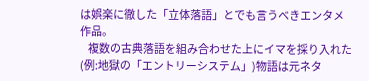は娯楽に徹した「立体落語」とでも言うべきエンタメ作品。
    複数の古典落語を組み合わせた上にイマを採り入れた(例:地獄の「エントリーシステム」)物語は元ネタ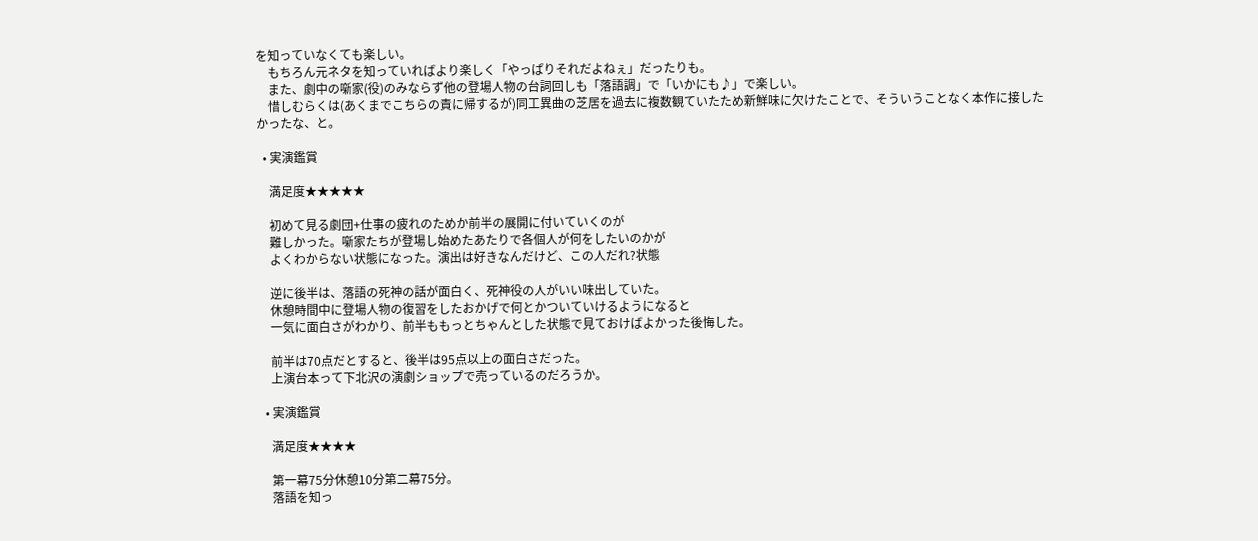を知っていなくても楽しい。
    もちろん元ネタを知っていればより楽しく「やっぱりそれだよねぇ」だったりも。
    また、劇中の噺家(役)のみならず他の登場人物の台詞回しも「落語調」で「いかにも♪」で楽しい。
    惜しむらくは(あくまでこちらの責に帰するが)同工異曲の芝居を過去に複数観ていたため新鮮味に欠けたことで、そういうことなく本作に接したかったな、と。

  • 実演鑑賞

    満足度★★★★★

    初めて見る劇団+仕事の疲れのためか前半の展開に付いていくのが
    難しかった。噺家たちが登場し始めたあたりで各個人が何をしたいのかが
    よくわからない状態になった。演出は好きなんだけど、この人だれ?状態

    逆に後半は、落語の死神の話が面白く、死神役の人がいい味出していた。
    休憩時間中に登場人物の復習をしたおかげで何とかついていけるようになると
    一気に面白さがわかり、前半ももっとちゃんとした状態で見ておけばよかった後悔した。

    前半は70点だとすると、後半は95点以上の面白さだった。
    上演台本って下北沢の演劇ショップで売っているのだろうか。

  • 実演鑑賞

    満足度★★★★

    第一幕75分休憩10分第二幕75分。
    落語を知っ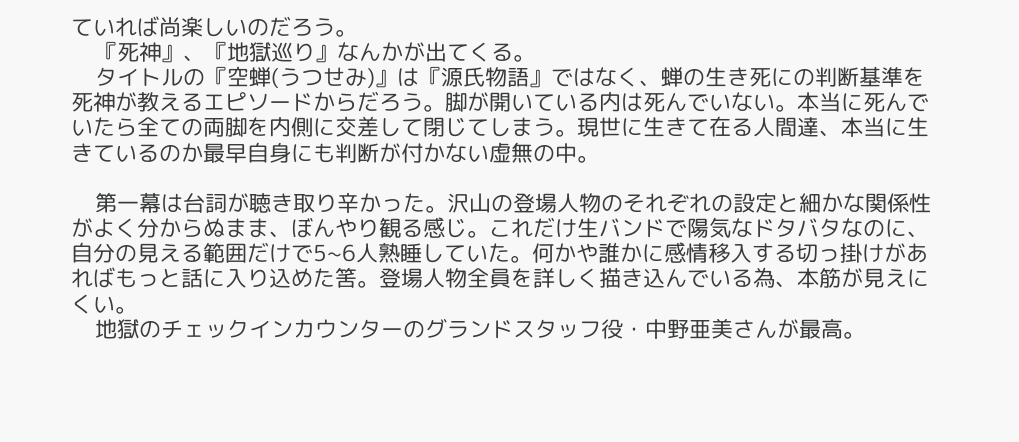ていれば尚楽しいのだろう。
    『死神』、『地獄巡り』なんかが出てくる。
    タイトルの『空蝉(うつせみ)』は『源氏物語』ではなく、蝉の生き死にの判断基準を死神が教えるエピソードからだろう。脚が開いている内は死んでいない。本当に死んでいたら全ての両脚を内側に交差して閉じてしまう。現世に生きて在る人間達、本当に生きているのか最早自身にも判断が付かない虚無の中。

    第一幕は台詞が聴き取り辛かった。沢山の登場人物のそれぞれの設定と細かな関係性がよく分からぬまま、ぼんやり観る感じ。これだけ生バンドで陽気なドタバタなのに、自分の見える範囲だけで5~6人熟睡していた。何かや誰かに感情移入する切っ掛けがあればもっと話に入り込めた筈。登場人物全員を詳しく描き込んでいる為、本筋が見えにくい。
    地獄のチェックインカウンターのグランドスタッフ役・中野亜美さんが最高。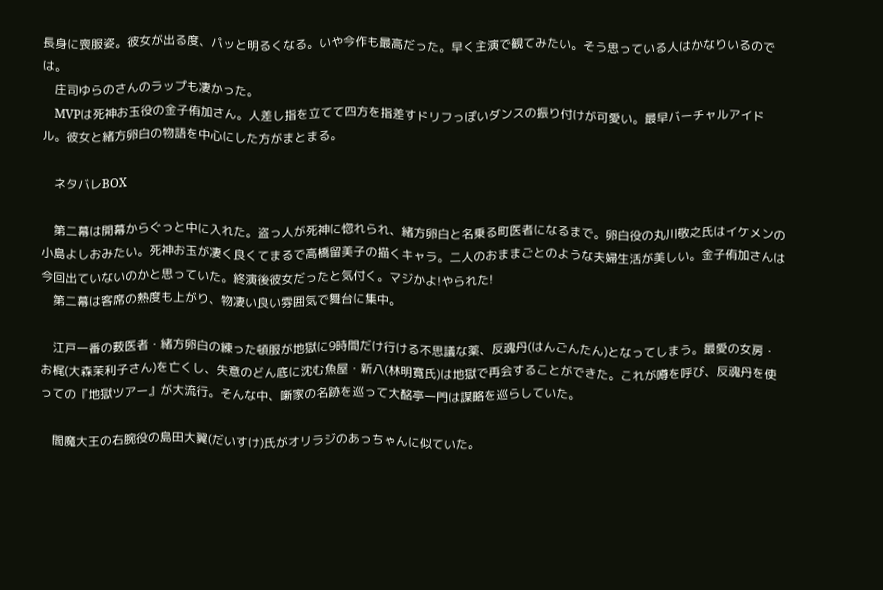長身に喪服姿。彼女が出る度、パッと明るくなる。いや今作も最高だった。早く主演で観てみたい。そう思っている人はかなりいるのでは。
    庄司ゆらのさんのラップも凄かった。
    MVPは死神お玉役の金子侑加さん。人差し指を立てて四方を指差すドリフっぽいダンスの振り付けが可愛い。最早バーチャルアイドル。彼女と緒方卵白の物語を中心にした方がまとまる。

    ネタバレBOX

    第二幕は開幕からぐっと中に入れた。盗っ人が死神に惚れられ、緒方卵白と名乗る町医者になるまで。卵白役の丸川敬之氏はイケメンの小島よしおみたい。死神お玉が凄く良くてまるで高橋留美子の描くキャラ。二人のおままごとのような夫婦生活が美しい。金子侑加さんは今回出ていないのかと思っていた。終演後彼女だったと気付く。マジかよ!やられた!
    第二幕は客席の熱度も上がり、物凄い良い雰囲気で舞台に集中。

    江戸一番の薮医者・緒方卵白の練った頓服が地獄に9時間だけ行ける不思議な薬、反魂丹(はんごんたん)となってしまう。最愛の女房・お梶(大森茉利子さん)を亡くし、失意のどん底に沈む魚屋・新八(林明寛氏)は地獄で再会することができた。これが噂を呼び、反魂丹を使っての『地獄ツアー』が大流行。そんな中、噺家の名跡を巡って大酩亭一門は謀略を巡らしていた。

    閻魔大王の右腕役の島田大翼(だいすけ)氏がオリラジのあっちゃんに似ていた。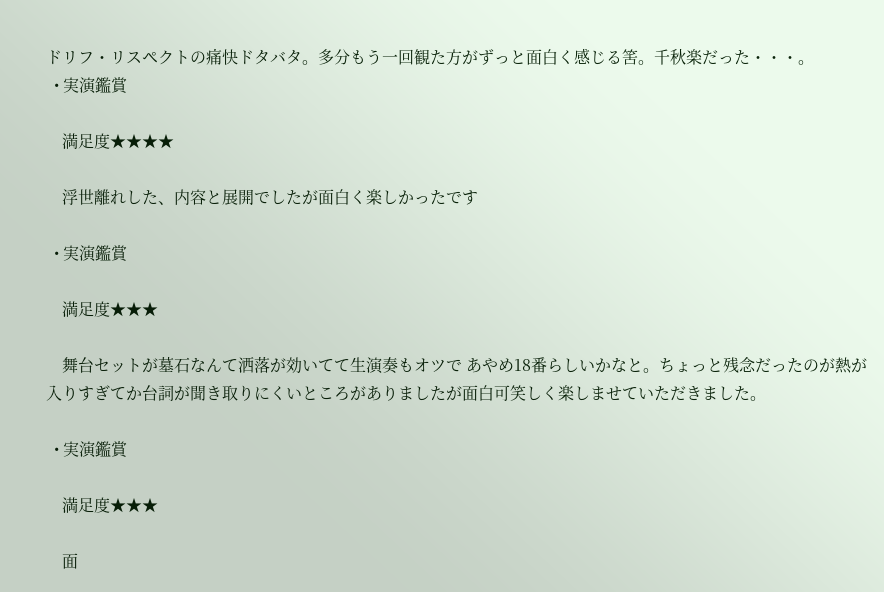ドリフ・リスペクトの痛快ドタバタ。多分もう一回観た方がずっと面白く感じる筈。千秋楽だった・・・。
  • 実演鑑賞

    満足度★★★★

    浮世離れした、内容と展開でしたが面白く楽しかったです

  • 実演鑑賞

    満足度★★★

    舞台セットが墓石なんて洒落が効いてて生演奏もオツで あやめ18番らしいかなと。ちょっと残念だったのが熱が入りすぎてか台詞が聞き取りにくいところがありましたが面白可笑しく楽しませていただきました。

  • 実演鑑賞

    満足度★★★

    面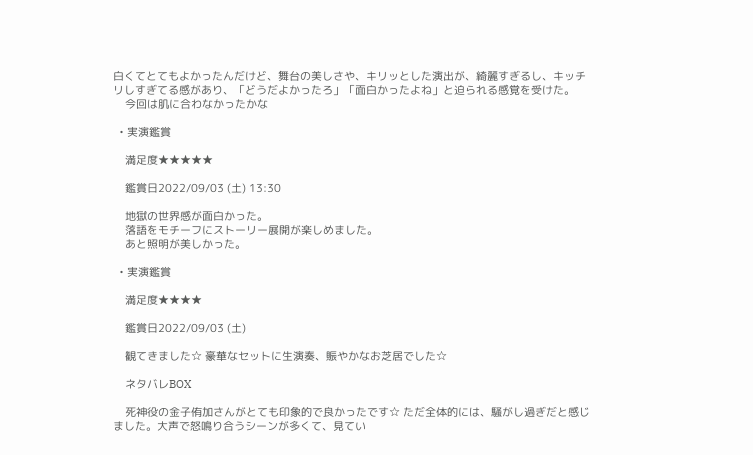白くてとてもよかったんだけど、舞台の美しさや、キリッとした演出が、綺麗すぎるし、キッチリしすぎてる感があり、「どうだよかったろ」「面白かったよね」と迫られる感覚を受けた。
    今回は肌に合わなかったかな

  • 実演鑑賞

    満足度★★★★★

    鑑賞日2022/09/03 (土) 13:30

    地獄の世界感が面白かった。
    落語をモチーフにストーリー展開が楽しめました。
    あと照明が美しかった。

  • 実演鑑賞

    満足度★★★★

    鑑賞日2022/09/03 (土)

    観てきました☆ 豪華なセットに生演奏、賑やかなお芝居でした☆

    ネタバレBOX

    死神役の金子侑加さんがとても印象的で良かったです☆ ただ全体的には、騒がし過ぎだと感じました。大声で怒鳴り合うシーンが多くて、見てい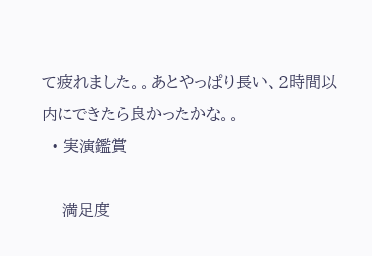て疲れました。。あとやっぱり長い、2時間以内にできたら良かったかな。。
  • 実演鑑賞

    満足度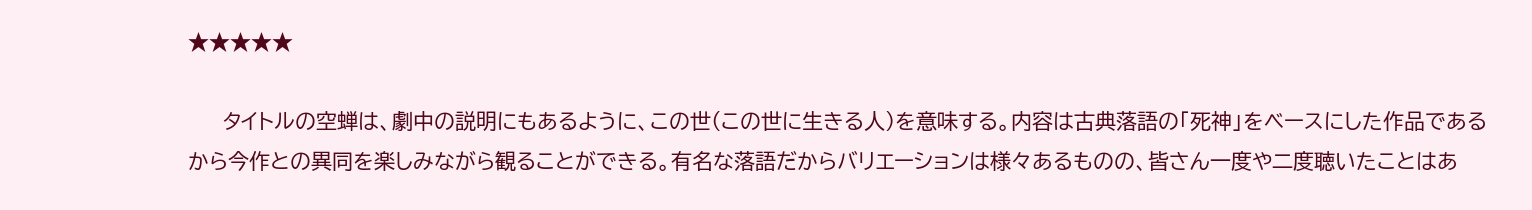★★★★★

     タイトルの空蝉は、劇中の説明にもあるように、この世(この世に生きる人)を意味する。内容は古典落語の「死神」をベースにした作品であるから今作との異同を楽しみながら観ることができる。有名な落語だからバリエーションは様々あるものの、皆さん一度や二度聴いたことはあ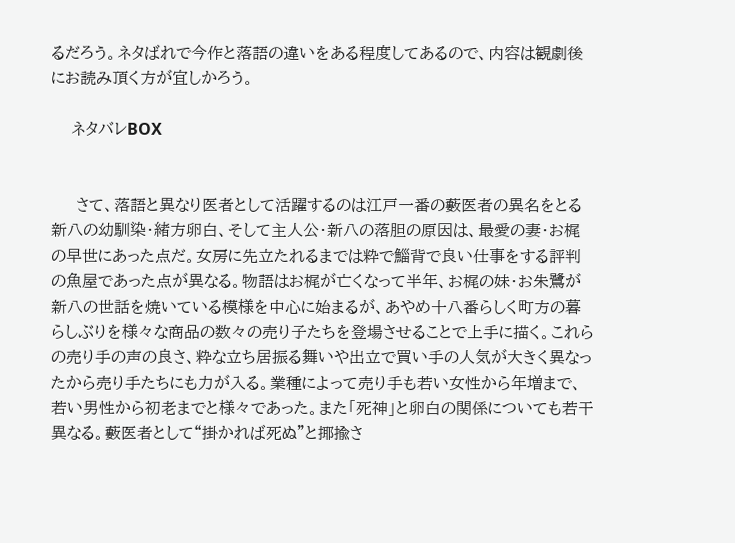るだろう。ネタばれで今作と落語の違いをある程度してあるので、内容は観劇後にお読み頂く方が宜しかろう。

    ネタバレBOX


     さて、落語と異なり医者として活躍するのは江戸一番の藪医者の異名をとる新八の幼馴染・緒方卵白、そして主人公・新八の落胆の原因は、最愛の妻・お梶の早世にあった点だ。女房に先立たれるまでは粋で鯔背で良い仕事をする評判の魚屋であった点が異なる。物語はお梶が亡くなって半年、お梶の妹・お朱鷺が新八の世話を焼いている模様を中心に始まるが、あやめ十八番らしく町方の暮らしぶりを様々な商品の数々の売り子たちを登場させることで上手に描く。これらの売り手の声の良さ、粋な立ち居振る舞いや出立で買い手の人気が大きく異なったから売り手たちにも力が入る。業種によって売り手も若い女性から年増まで、若い男性から初老までと様々であった。また「死神」と卵白の関係についても若干異なる。藪医者として“掛かれば死ぬ”と揶揄さ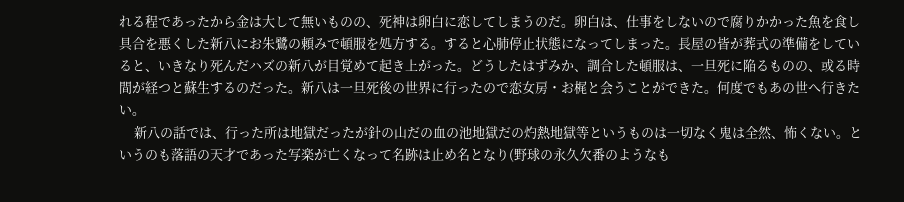れる程であったから金は大して無いものの、死神は卵白に恋してしまうのだ。卵白は、仕事をしないので腐りかかった魚を食し具合を悪くした新八にお朱鷺の頼みで頓服を処方する。すると心肺停止状態になってしまった。長屋の皆が葬式の準備をしていると、いきなり死んだハズの新八が目覚めて起き上がった。どうしたはずみか、調合した頓服は、一旦死に陥るものの、或る時間が経つと蘇生するのだった。新八は一旦死後の世界に行ったので恋女房・お梶と会うことができた。何度でもあの世へ行きたい。
     新八の話では、行った所は地獄だったが針の山だの血の池地獄だの灼熱地獄等というものは一切なく鬼は全然、怖くない。というのも落語の天才であった写楽が亡くなって名跡は止め名となり(野球の永久欠番のようなも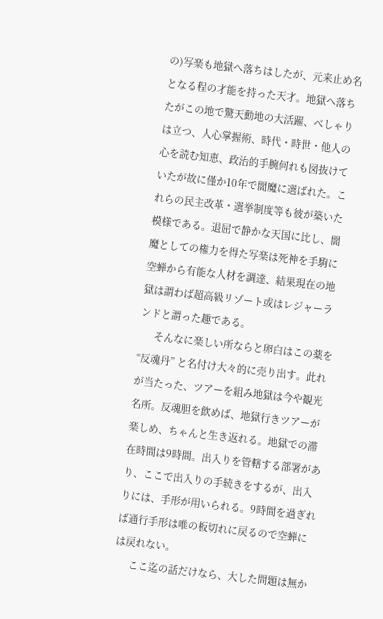の)写楽も地獄へ落ちはしたが、元来止め名となる程の才能を持った天才。地獄へ落ちたがこの地で驚天動地の大活躍、べしゃりは立つ、人心掌握術、時代・時世・他人の心を読む知恵、政治的手腕何れも図抜けていたが故に僅か10年で閻魔に選ばれた。これらの民主改革・選挙制度等も彼が築いた模様である。退屈で静かな天国に比し、閻魔としての権力を得た写楽は死神を手駒に空蝉から有能な人材を調達、結果現在の地獄は謂わば超高級リゾート或はレジャーランドと謂った趣である。
     そんなに楽しい所ならと卵白はこの薬を“反魂丹” と名付け大々的に売り出す。此れが当たった、ツアーを組み地獄は今や観光名所。反魂胆を飲めば、地獄行きツアーが楽しめ、ちゃんと生き返れる。地獄での滞在時間は9時間。出入りを管轄する部署があり、ここで出入りの手続きをするが、出入りには、手形が用いられる。9時間を過ぎれば通行手形は唯の板切れに戻るので空蝉には戻れない。
     ここ迄の話だけなら、大した問題は無か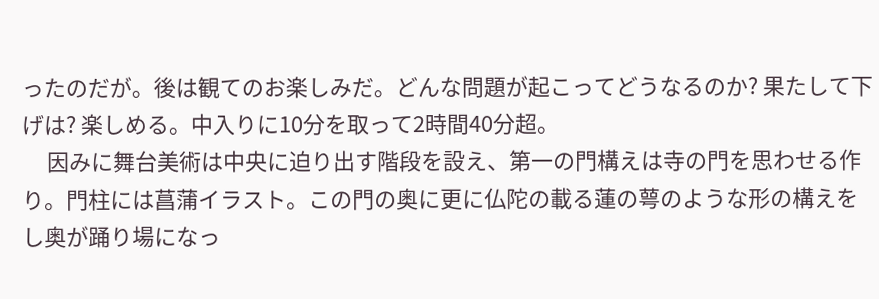ったのだが。後は観てのお楽しみだ。どんな問題が起こってどうなるのか? 果たして下げは? 楽しめる。中入りに10分を取って2時間40分超。
     因みに舞台美術は中央に迫り出す階段を設え、第一の門構えは寺の門を思わせる作り。門柱には菖蒲イラスト。この門の奥に更に仏陀の載る蓮の萼のような形の構えをし奥が踊り場になっ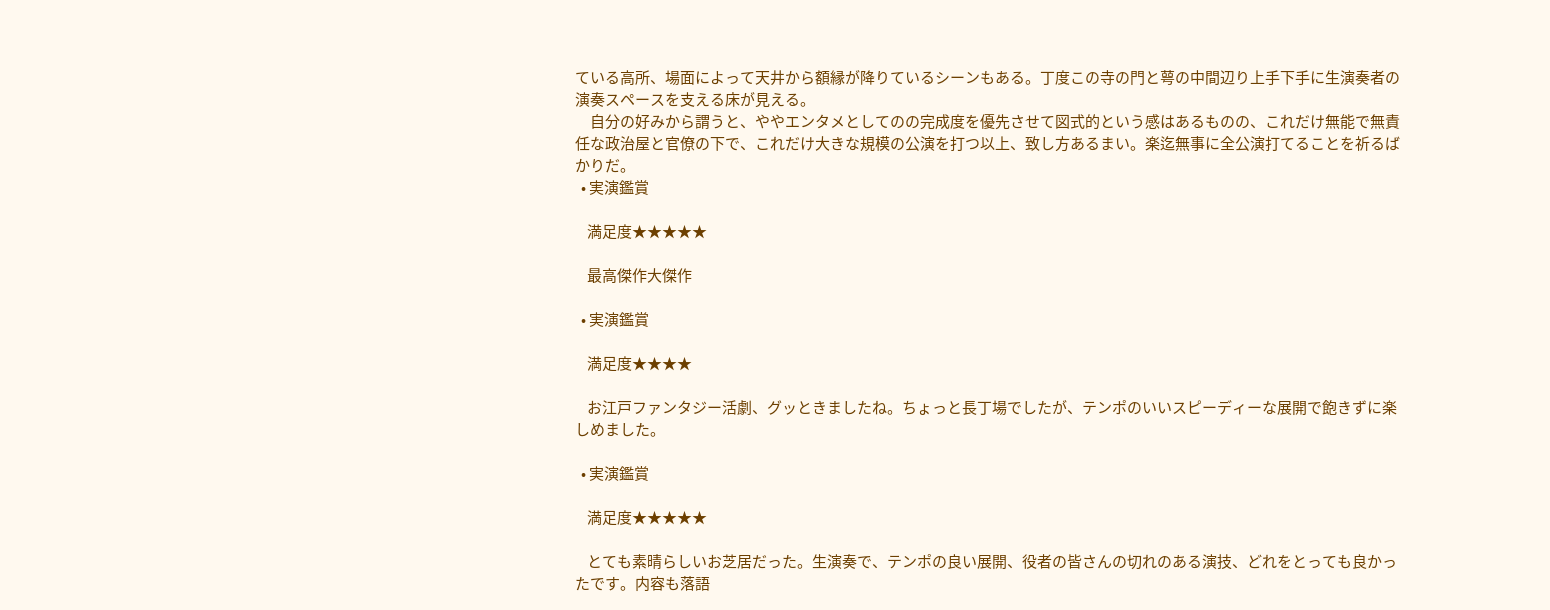ている高所、場面によって天井から額縁が降りているシーンもある。丁度この寺の門と萼の中間辺り上手下手に生演奏者の演奏スペースを支える床が見える。
     自分の好みから謂うと、ややエンタメとしてのの完成度を優先させて図式的という感はあるものの、これだけ無能で無責任な政治屋と官僚の下で、これだけ大きな規模の公演を打つ以上、致し方あるまい。楽迄無事に全公演打てることを祈るばかりだ。
  • 実演鑑賞

    満足度★★★★★

    最高傑作大傑作

  • 実演鑑賞

    満足度★★★★

    お江戸ファンタジー活劇、グッときましたね。ちょっと長丁場でしたが、テンポのいいスピーディーな展開で飽きずに楽しめました。

  • 実演鑑賞

    満足度★★★★★

    とても素晴らしいお芝居だった。生演奏で、テンポの良い展開、役者の皆さんの切れのある演技、どれをとっても良かったです。内容も落語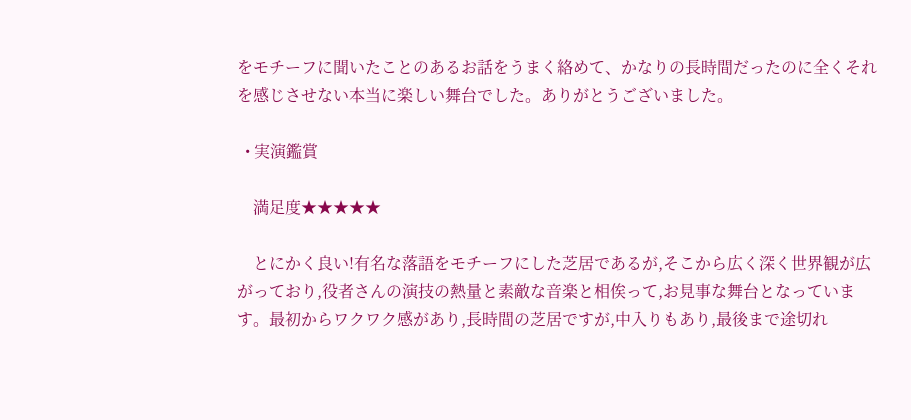をモチーフに聞いたことのあるお話をうまく絡めて、かなりの長時間だったのに全くそれを感じさせない本当に楽しい舞台でした。ありがとうございました。

  • 実演鑑賞

    満足度★★★★★

    とにかく良い!有名な落語をモチーフにした芝居であるが,そこから広く深く世界観が広がっており,役者さんの演技の熱量と素敵な音楽と相俟って,お見事な舞台となっています。最初からワクワク感があり,長時間の芝居ですが,中入りもあり,最後まで途切れ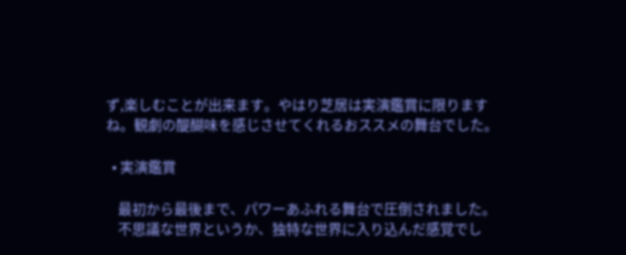ず,楽しむことが出来ます。やはり芝居は実演鑑賞に限りますね。観劇の醍醐味を感じさせてくれるおススメの舞台でした。

  • 実演鑑賞

    最初から最後まで、パワーあふれる舞台で圧倒されました。
    不思議な世界というか、独特な世界に入り込んだ感覚でし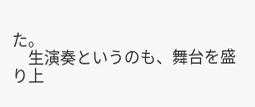た。
    生演奏というのも、舞台を盛り上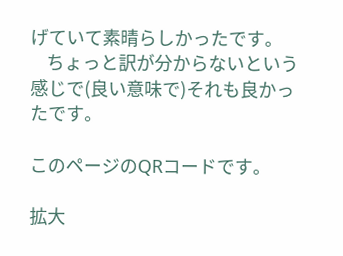げていて素晴らしかったです。
    ちょっと訳が分からないという感じで(良い意味で)それも良かったです。

このページのQRコードです。

拡大